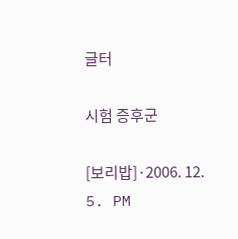글터

시험 증후군

[보리밥]·2006. 12. 5. PM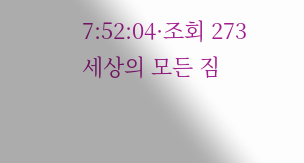7:52:04·조회 273
세상의 모든 짐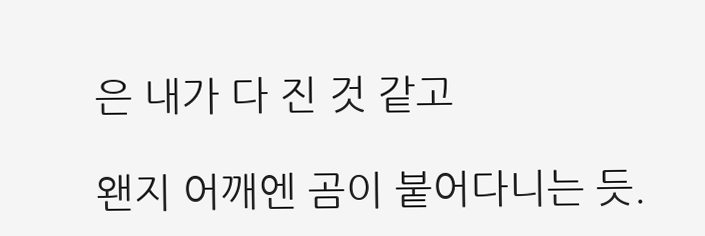은 내가 다 진 것 같고

왠지 어깨엔 곰이 붙어다니는 듯.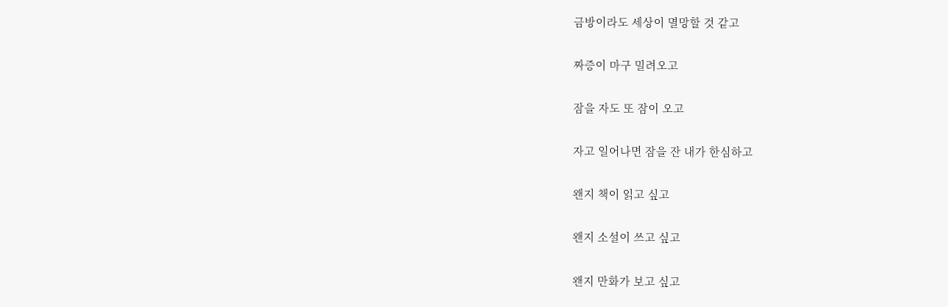금방이라도 세상이 멸망할 것 같고

짜증이 마구 밀려오고

잠을 자도 또 잠이 오고

자고 일어나면 잠을 잔 내가 한심하고

왠지 책이 읽고 싶고

왠지 소설이 쓰고 싶고

왠지 만화가 보고 싶고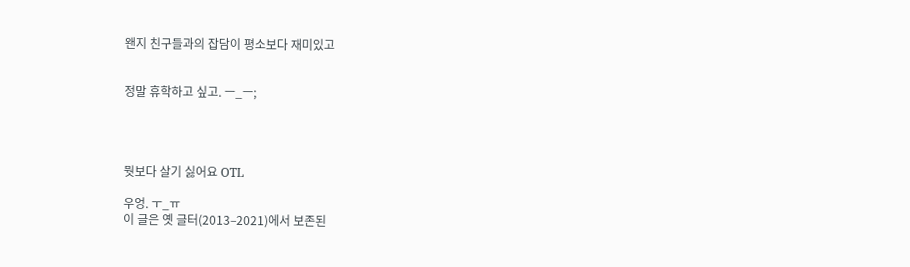왠지 친구들과의 잡담이 평소보다 재미있고


정말 휴학하고 싶고. ㅡ_ㅡ;




뭣보다 살기 싫어요 OTL

우엉. ㅜ_ㅠ
이 글은 옛 글터(2013–2021)에서 보존된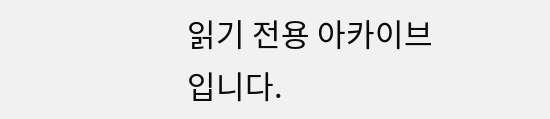읽기 전용 아카이브입니다.